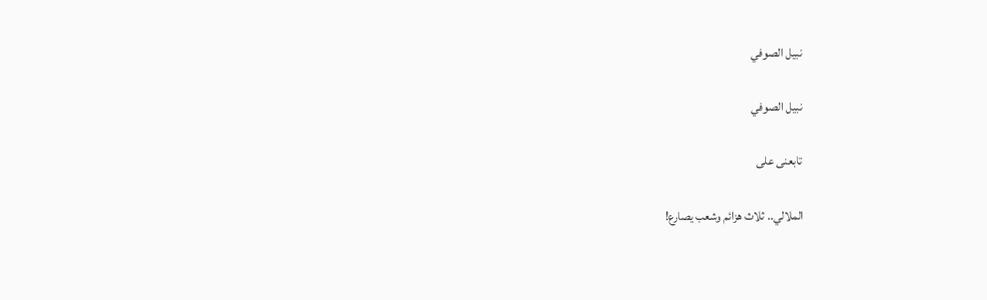نبيل الصوفي

نبيل الصوفي

تابعنى على

الملالي.. ثلاث هزائم وشعب يصارع!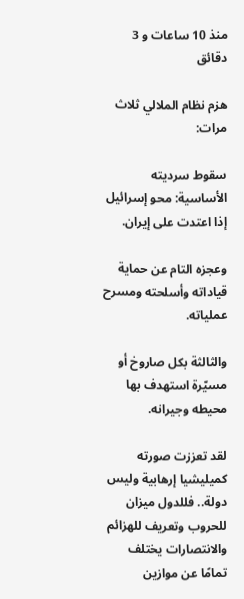منذ 10 ساعات و 3 دقائق

هزم نظام الملالي ثلاث مرات:

سقوط سرديته الأساسية: محو إسرائيل إذا اعتدت على إيران.

وعجزه التام عن حماية قياداته وأسلحته ومسرح عملياته.

والثالثة بكل صاروخ أو مسيّرة استهدف بها محيطه وجيرانه.

لقد تعززت صورته كميليشيا إرهابية وليس دولة.. فللدول ميزان للحروب وتعريف للهزائم والانتصارات يختلف تمامًا عن موازين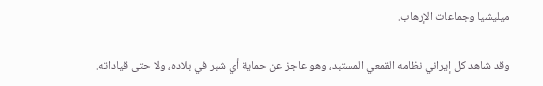ميليشيا وجماعات الإرهاب.

وقد شاهد كل إيراني نظامه القمعي المستبد، وهو عاجز عن حماية أي شبر في بلاده، ولا حتى قياداته.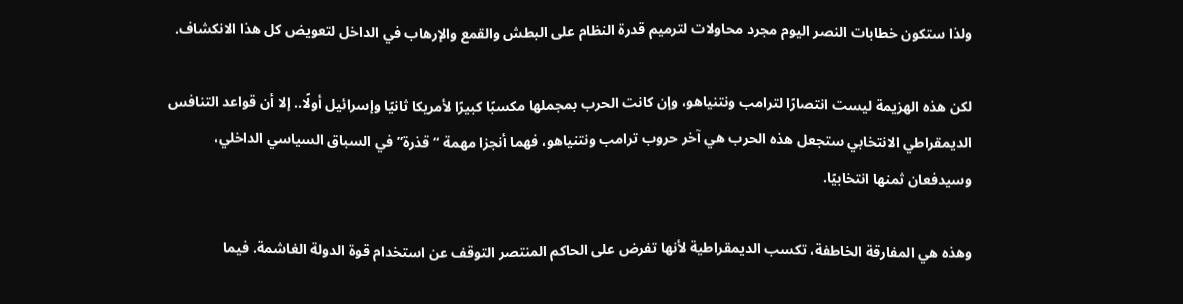ولذا ستكون خطابات النصر اليوم مجرد محاولات لترميم قدرة النظام على البطش والقمع والإرهاب في الداخل لتعويض كل هذا الانكشاف.

لكن هذه الهزيمة ليست انتصارًا لترامب ونتنياهو، وإن كانت الحرب بمجملها مكسبًا كبيرًا لأمريكا ثانيًا وإسرائيل أولًا.. إلا أن قواعد التنافس الديمقراطي الانتخابي ستجعل هذه الحرب هي آخر حروب ترامب ونتنياهو، فهما أنجزا مهمة “قذرة” في السباق السياسي الداخلي، وسيدفعان ثمنها انتخابيًا.

وهذه هي المفارقة الخاطفة، تكسب الديمقراطية لأنها تفرض على الحاكم المنتصر التوقف عن استخدام قوة الدولة الغاشمة. فيما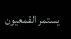يستمر القمعيون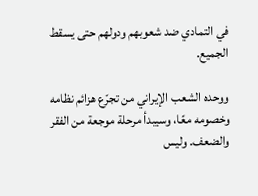في التمادي ضد شعوبهم ودولهم حتى يسقط الجميع.

ووحده الشعب الإيراني من تجرّع هزائم نظامه وخصومه معًا، وسيبدأ مرحلة موجعة من الفقر والضعف. وليس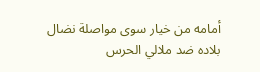أمامه من خيار سوى مواصلة نضال بلاده ضد ملالي الحرس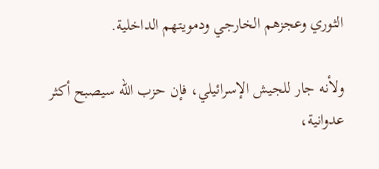الثوري وعجزهم الخارجي ودمويتهم الداخلية.

ولأنه جار للجيش الإسرائيلي، فإن حزب الله سيصبح أكثر عدوانية،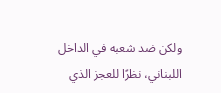ولكن ضد شعبه في الداخل اللبناني، نظرًا للعجز الذي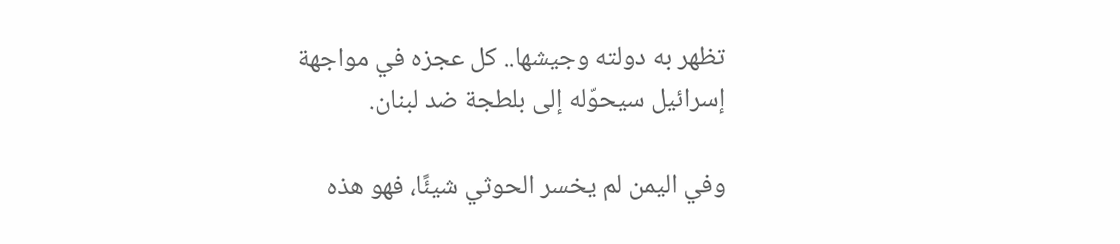تظهر به دولته وجيشها.. كل عجزه في مواجهة إسرائيل سيحوّله إلى بلطجة ضد لبنان.

وفي اليمن لم يخسر الحوثي شيئًا، فهو هذه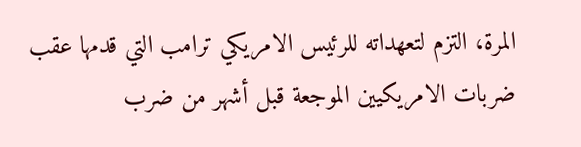المرة، التزم لتعهداته للرئيس الامريكي ترامب التي قدمها عقب ضربات الامريكيين الموجعة قبل أشهر من ضرب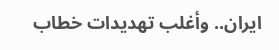ايران.. وأغلب تهديدات خطاب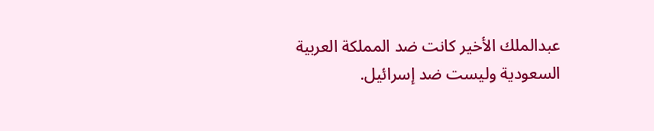عبدالملك الأخير كانت ضد المملكة العربية السعودية وليست ضد إسرائيل.